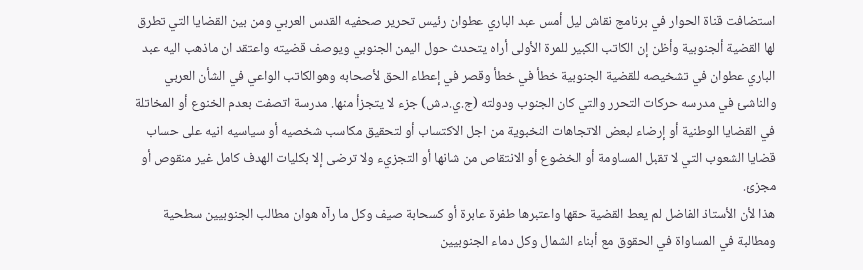استضافت قناة الحوار في برنامج نقاش ليل أمس عبد الباري عطوان رئيس تحرير صحفيه القدس العربي ومن بين القضايا التي تطرق لها القضية ألجنوبية وأظن إن الكاتب الكبير للمرة الأولى أراه يتحدث حول اليمن الجنوبي ويوصف قضيته واعتقد ان ماذهب اليه عبد الباري عطوان في تشخيصه للقضية الجنوبية خطأ في خطأ وقصر في إعطاء الحق لأصحابه وهوالكاتب الواعي في الشأن العربي والناشئ في مدرسه حركات التحرر والتي كان الجنوب ودولته (ج.ي.د.ش) جزء لا يتجزأ منها. مدرسة اتصفت بعدم الخنوع أو المخاتلة في القضايا الوطنية أو إرضاء لبعض الاتجاهات النخبوية من اجل الاكتساب أو لتحقيق مكاسب شخصيه أو سياسيه انيه على حساب قضايا الشعوب التي لا تقبل المساومة أو الخضوع أو الانتقاص من شانها أو التجزيء ولا ترضى إلا بكليات الهدف كامل غير منقوص أو مجزئ.
هذا لأن الأستاذ الفاضل لم يعط القضية حقها واعتبرها طفرة عابرة أو كسحابة صيف وكل ما رآه هوان مطالب الجنوبيين سطحية ومطالبة في المساواة في الحقوق مع أبناء الشمال وكل دماء الجنوبيين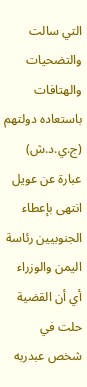التي سالت والتضحيات والهتافات باستعاده دولتهم (ج.ي.د.ش) عبارة عن عويل انتهى بإعطاء الجنوبيين رئاسة اليمن والوزراء أي أن القضية حلت في شخص عبدربه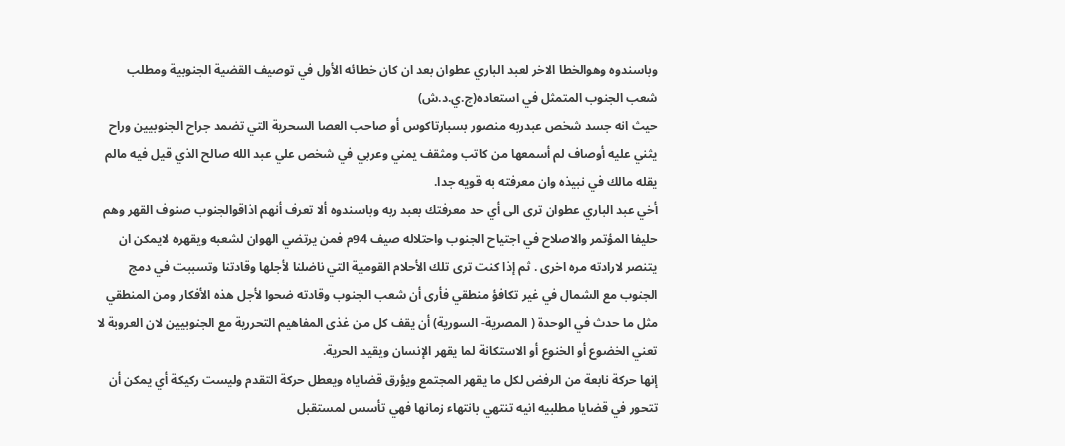وباسندوه وهوالخطا الاخر لعبد الباري عطوان بعد ان كان خطائه الأول في توصيف القضية الجنوبية ومطلب شعب الجنوب المتمثل في استعاده(ج.ي.د.ش)
حيث انه جسد شخص عبدربه منصور بسبارتاكوس أو صاحب العصا السحرية التي تضمد جراح الجنوبيين وراح يثني عليه أوصاف لم أسمعها من كاتب ومثقف يمني وعربي في شخص علي عبد الله صالح الذي قيل فيه مالم يقله مالك في نبيذه وان معرفته به قويه جدا.
أخي عبد الباري عطوان ترى الى أي حد معرفتك بعبد ربه وباسندوه ألا تعرف أنهم اذاقوالجنوب صنوف القهر وهم حليفا المؤتمر والاصلاح في اجتياح الجنوب واحتلاله صيف 94م فمن يرتضي الهوان لشعبه ويقهره لايمكن ان يتنصر لارادته مره اخرى . ثم إذا كنت ترى تلك الأحلام القومية التي ناضلنا لأجلها وقادتنا وتسببت في دمج الجنوب مع الشمال في غير تكافؤ منطقي فأرى أن شعب الجنوب وقادته ضحوا لأجل هذه الأفكار ومن المنطقي مثل ما حدث في الوحدة ( المصرية- السورية) أن يقف كل من غذى المفاهيم التحررية مع الجنوبيين لان العروبة لا تعني الخضوع أو الخنوع أو الاستكانة لما يقهر الإنسان ويقيد الحرية.
إنها حركة نابعة من الرفض لكل ما يقهر المجتمع ويؤرق قضاياه ويعطل حركة التقدم وليست ركيكة أي يمكن أن تتحور في قضايا مطلبيه انيه تنتهي بانتهاء زمانها فهي تأسس لمستقبل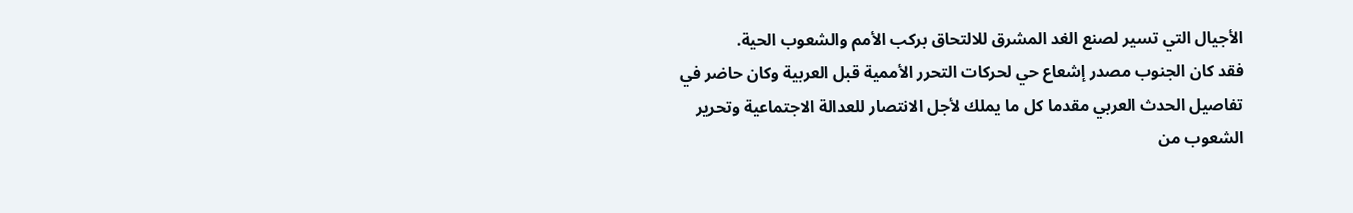الأجيال التي تسير لصنع الغد المشرق للالتحاق بركب الأمم والشعوب الحية.
فقد كان الجنوب مصدر إشعاع حي لحركات التحرر الأممية قبل العربية وكان حاضر في تفاصيل الحدث العربي مقدما كل ما يملك لأجل الانتصار للعدالة الاجتماعية وتحرير الشعوب من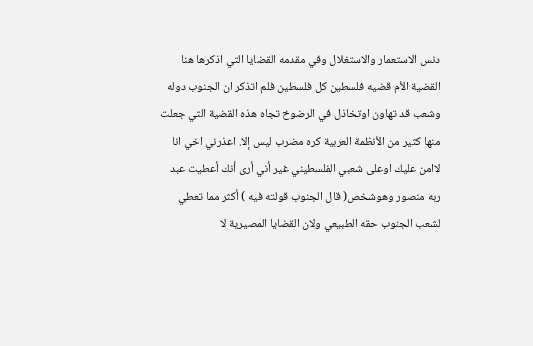دنس الاستعمار والاستغلال وفي مقدمه القضايا التي اذكرها هنا القضية الأم قضيه فلسطين كل فلسطين فلم اتذكر ان الجنوب دوله وشعب قد تهاون اوتخاذل في الرضوخ تجاه هذه القضية التي جعلت منها كثير من الأنظمة العربية كره مضرب ليس إلا. اعذرني اخي انا لاامن عليك اوعلى شعبي الفلسطيني غير أني أرى أنك أعطيت عبد ربه منصور وهوشخص( قال الجنوب قولته فيه ) أكثر مما تعطي لشعب الجنوب حقه الطبيعي ولان القضايا المصيرية لا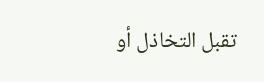تقبل التخاذل أو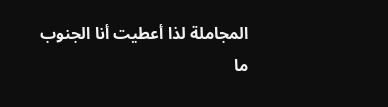المجاملة لذا أعطيت أنا الجنوب ما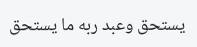يستحق وعبد ربه ما يستحق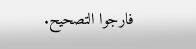فارجوا التصحيح.